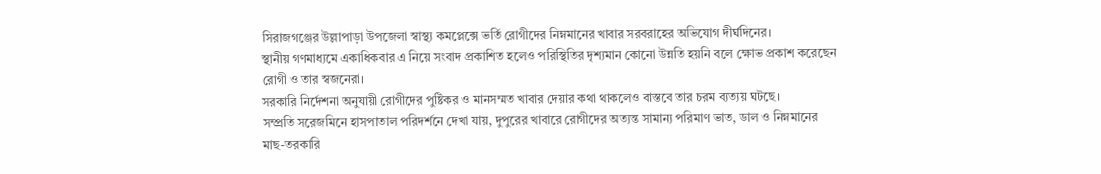সিরাজগঞ্জের উল্লাপাড়া উপজেলা স্বাস্থ্য কমপ্লেক্সে ভর্তি রোগীদের নিম্নমানের খাবার সরবরাহের অভিযোগ দীর্ঘদিনের।
স্থানীয় গণমাধ্যমে একাধিকবার এ নিয়ে সংবাদ প্রকাশিত হলেও পরিস্থিতির দৃশ্যমান কোনো উন্নতি হয়নি বলে ক্ষোভ প্রকাশ করেছেন রোগী ও তার স্বজনেরা।
সরকারি নির্দেশনা অনুযায়ী রোগীদের পুষ্টিকর ও মানসম্মত খাবার দেয়ার কথা থাকলেও বাস্তবে তার চরম ব্যত্যয় ঘটছে।
সম্প্রতি সরেজমিনে হাসপাতাল পরিদর্শনে দেখা যায়, দুপুরের খাবারে রোগীদের অত্যন্ত সামান্য পরিমাণ ভাত, ডাল ও নিম্নমানের মাছ-তরকারি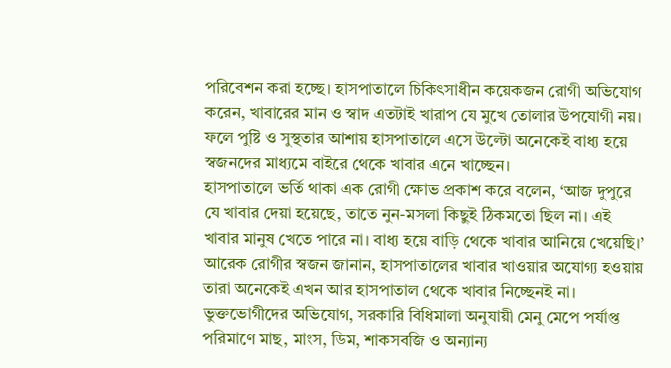পরিবেশন করা হচ্ছে। হাসপাতালে চিকিৎসাধীন কয়েকজন রোগী অভিযোগ করেন, খাবারের মান ও স্বাদ এতটাই খারাপ যে মুখে তোলার উপযোগী নয়। ফলে পুষ্টি ও সুস্থতার আশায় হাসপাতালে এসে উল্টো অনেকেই বাধ্য হয়ে স্বজনদের মাধ্যমে বাইরে থেকে খাবার এনে খাচ্ছেন।
হাসপাতালে ভর্তি থাকা এক রোগী ক্ষোভ প্রকাশ করে বলেন, ‘আজ দুপুরে যে খাবার দেয়া হয়েছে, তাতে নুন-মসলা কিছুই ঠিকমতো ছিল না। এই খাবার মানুষ খেতে পারে না। বাধ্য হয়ে বাড়ি থেকে খাবার আনিয়ে খেয়েছি।’
আরেক রোগীর স্বজন জানান, হাসপাতালের খাবার খাওয়ার অযোগ্য হওয়ায় তারা অনেকেই এখন আর হাসপাতাল থেকে খাবার নিচ্ছেনই না।
ভুক্তভোগীদের অভিযোগ, সরকারি বিধিমালা অনুযায়ী মেনু মেপে পর্যাপ্ত পরিমাণে মাছ, মাংস, ডিম, শাকসবজি ও অন্যান্য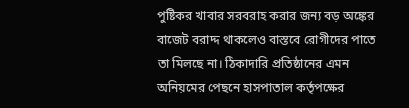পুষ্টিকর খাবার সরবরাহ করার জন্য বড় অঙ্কের বাজেট বরাদ্দ থাকলেও বাস্তবে রোগীদের পাতে তা মিলছে না। ঠিকাদারি প্রতিষ্ঠানের এমন অনিয়মের পেছনে হাসপাতাল কর্তৃপক্ষের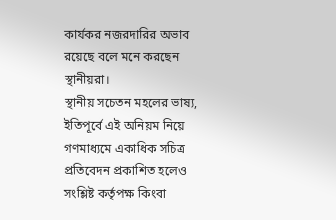কার্যকর নজরদারির অভাব রয়েছে বলে মনে করছেন স্থানীয়রা।
স্থানীয় সচেতন মহলের ভাষ্য, ইতিপূর্বে এই অনিয়ম নিয়ে গণমাধ্যমে একাধিক সচিত্র প্রতিবেদন প্রকাশিত হলেও সংশ্লিষ্ট কর্তৃপক্ষ কিংবা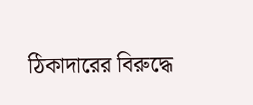ঠিকাদারের বিরুদ্ধে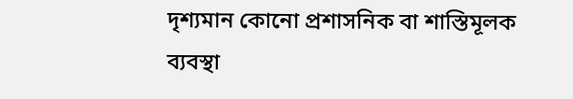দৃশ্যমান কোনো প্রশাসনিক বা শাস্তিমূলক ব্যবস্থা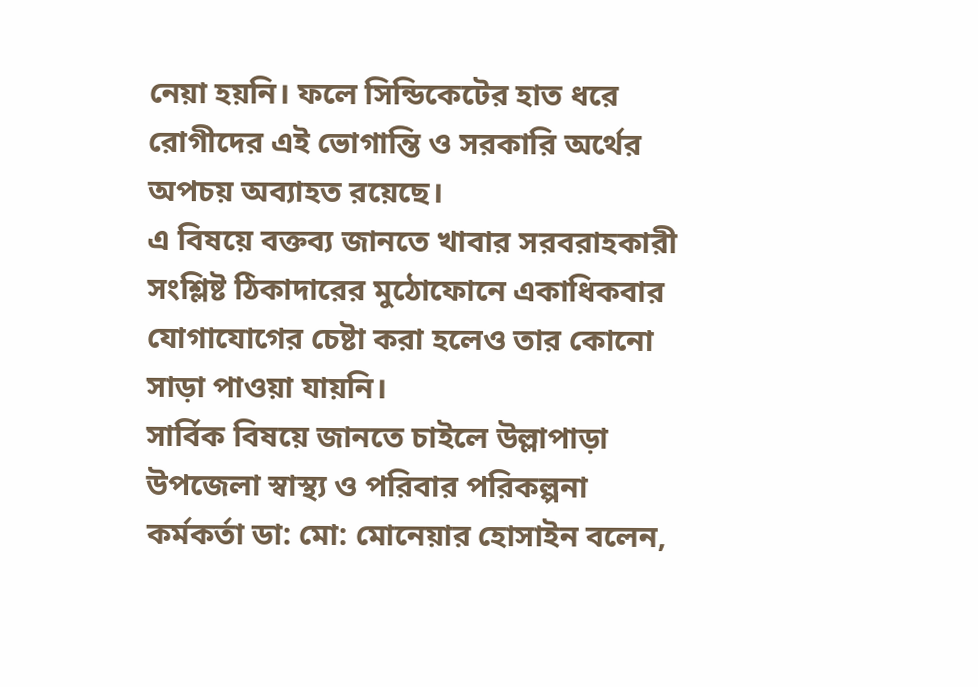নেয়া হয়নি। ফলে সিন্ডিকেটের হাত ধরে রোগীদের এই ভোগান্তি ও সরকারি অর্থের অপচয় অব্যাহত রয়েছে।
এ বিষয়ে বক্তব্য জানতে খাবার সরবরাহকারী সংশ্লিষ্ট ঠিকাদারের মুঠোফোনে একাধিকবার যোগাযোগের চেষ্টা করা হলেও তার কোনো সাড়া পাওয়া যায়নি।
সার্বিক বিষয়ে জানতে চাইলে উল্লাপাড়া উপজেলা স্বাস্থ্য ও পরিবার পরিকল্পনা কর্মকর্তা ডা: মো: মোনেয়ার হোসাইন বলেন,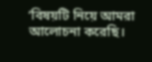‘বিষয়টি নিয়ে আমরা আলোচনা করেছি।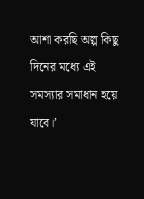আশা করছি অল্প কিছু দিনের মধ্যে এই সমস্যার সমাধান হয়ে যাবে।’